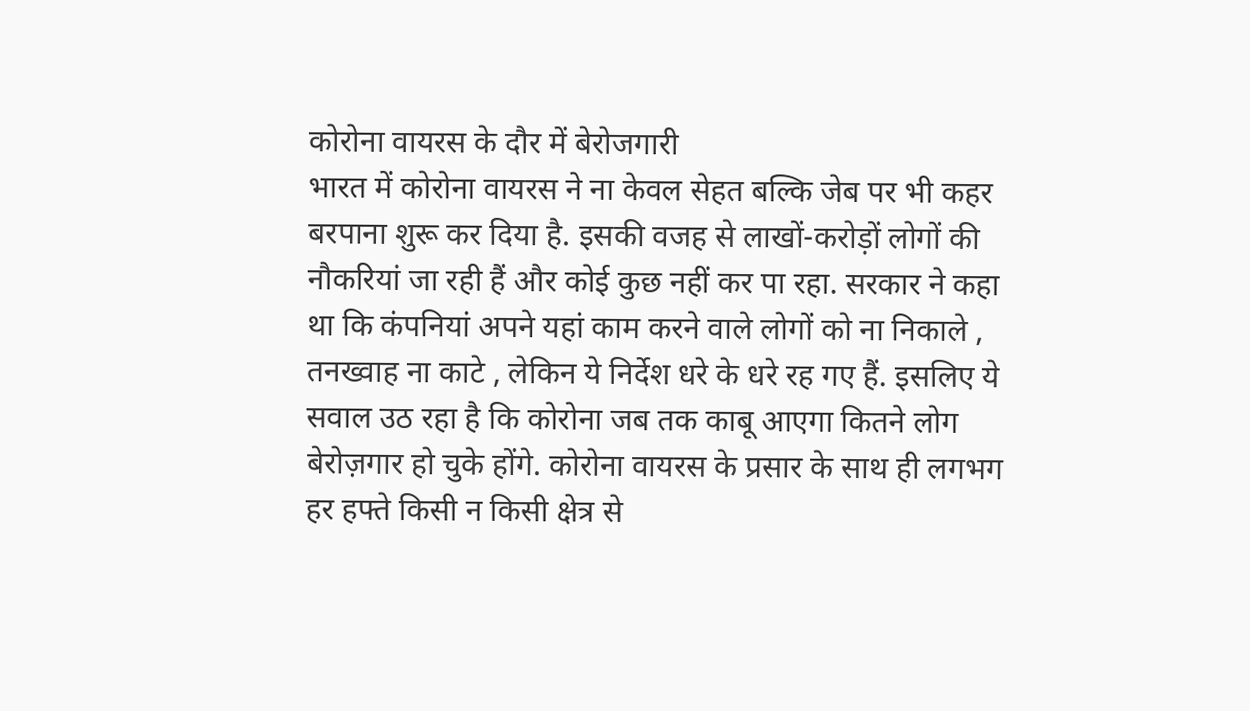कोरोना वायरस के दौर में बेरोजगारी
भारत में कोरोना वायरस ने ना केवल सेहत बल्कि जेब पर भी कहर बरपाना शुरू कर दिया है. इसकी वजह से लाखों-करोड़ों लोगों की नौकरियां जा रही हैं और कोई कुछ नहीं कर पा रहा. सरकार ने कहा था कि कंपनियां अपने यहां काम करने वाले लोगों को ना निकाले , तनख्वाह ना काटे , लेकिन ये निर्देश धरे के धरे रह गए हैं. इसलिए ये सवाल उठ रहा है कि कोरोना जब तक काबू आएगा कितने लोग बेरोज़गार हो चुके होंगे. कोरोना वायरस के प्रसार के साथ ही लगभग हर हफ्ते किसी न किसी क्षेत्र से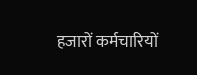हजारों कर्मचारियों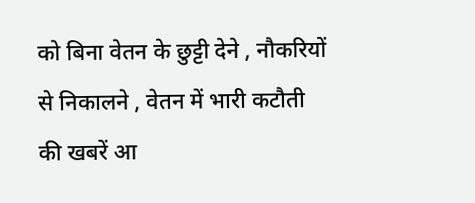को बिना वेतन के छुट्टी देने , नौकरियों से निकालने , वेतन में भारी कटौती की खबरें आ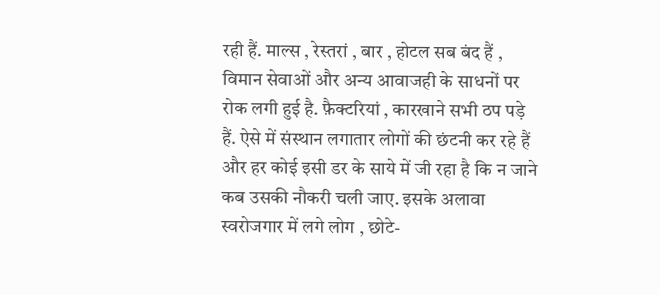रही हैं. माल्स , रेस्तरां , बार , होटल सब बंद हैं , विमान सेवाओं और अन्य आवाजही के साधनों पर रोक लगी हुई है. फ़ैक्टरियां , कारखाने सभी ठप पड़े हैं. ऐसे में संस्थान लगातार लोगों की छंटनी कर रहे हैं और हर कोई इसी डर के साये में जी रहा है कि न जाने कब उसकी नौकरी चली जाए. इसके अलावा स्वरोजगार में लगे लोग , छोटे-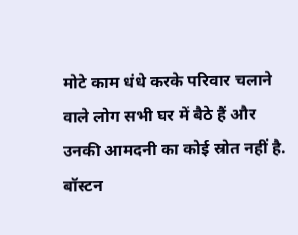मोटे काम धंधे करके परिवार चलाने वाले लोग सभी घर में बैठे हैं और उनकी आमदनी का कोई स्रोत नहीं है. बॉस्टन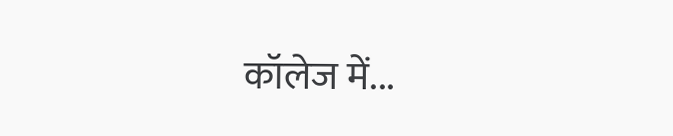कॉलेज में...